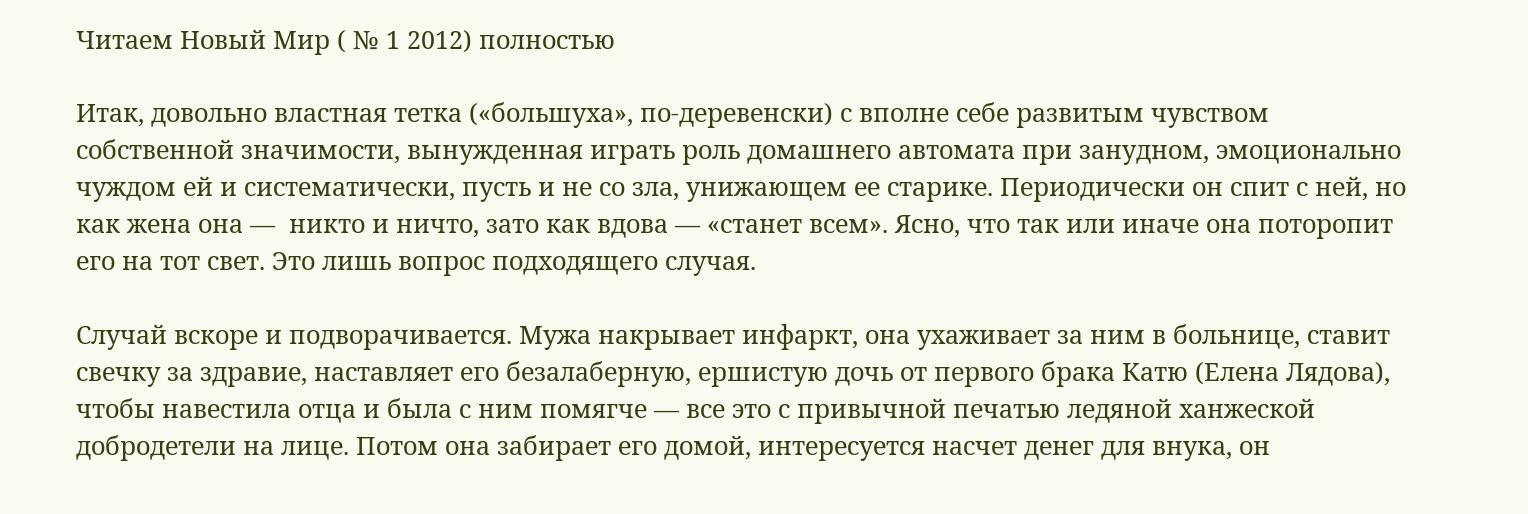Читаем Новый Мир ( № 1 2012) полностью

Итак, довольно властная тетка («большуха», по-деревенски) с вполне себе развитым чувством собственной значимости, вынужденная играть роль домашнего автомата при занудном, эмоционально чуждом ей и систематически, пусть и не со зла, унижающем ее старике. Периодически он спит с ней, но как жена она —  никто и ничто, зато как вдова — «станет всем». Ясно, что так или иначе она поторопит его на тот свет. Это лишь вопрос подходящего случая.

Случай вскоре и подворачивается. Мужа накрывает инфаркт, она ухаживает за ним в больнице, ставит свечку за здравие, наставляет его безалаберную, ершистую дочь от первого брака Катю (Елена Лядова), чтобы навестила отца и была с ним помягче — все это с привычной печатью ледяной ханжеской добродетели на лице. Потом она забирает его домой, интересуется насчет денег для внука, он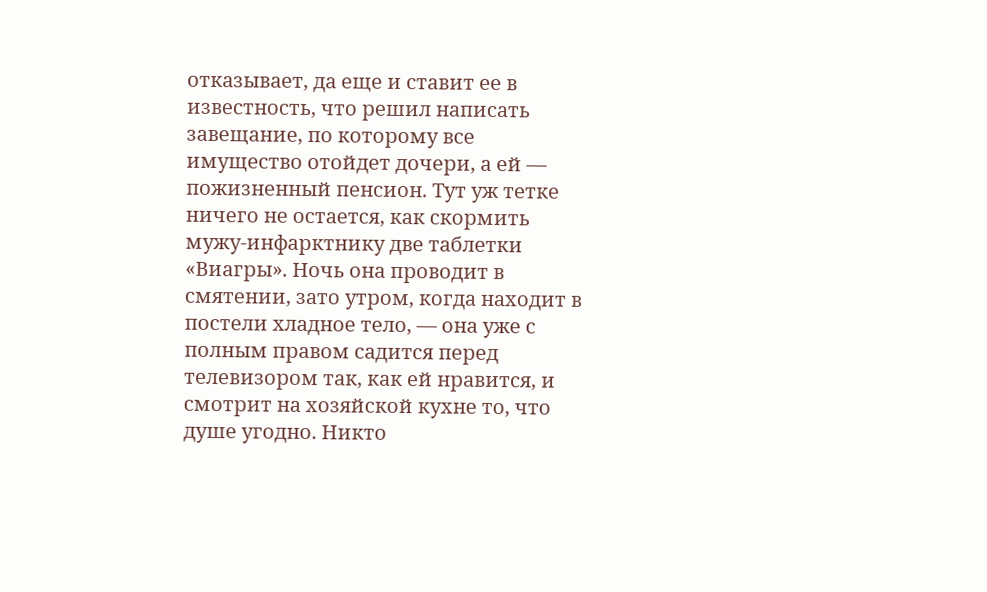отказывает, да еще и ставит ее в известность, что решил написать завещание, по которому все имущество отойдет дочери, а ей — пожизненный пенсион. Тут уж тетке ничего не остается, как скормить мужу-инфарктнику две таблетки «Виагры». Ночь она проводит в смятении, зато утром, когда находит в постели хладное тело, — она уже с полным правом садится перед телевизором так, как ей нравится, и смотрит на хозяйской кухне то, что душе угодно. Никто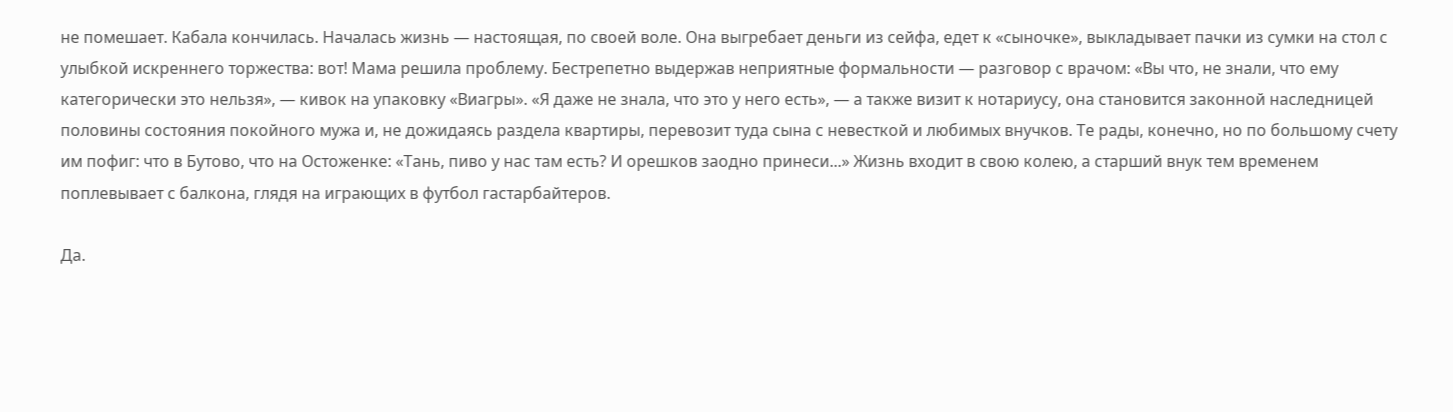не помешает. Кабала кончилась. Началась жизнь — настоящая, по своей воле. Она выгребает деньги из сейфа, едет к «сыночке», выкладывает пачки из сумки на стол с улыбкой искреннего торжества: вот! Мама решила проблему. Бестрепетно выдержав неприятные формальности — разговор с врачом: «Вы что, не знали, что ему категорически это нельзя», — кивок на упаковку «Виагры». «Я даже не знала, что это у него есть», — а также визит к нотариусу, она становится законной наследницей половины состояния покойного мужа и, не дожидаясь раздела квартиры, перевозит туда сына с невесткой и любимых внучков. Те рады, конечно, но по большому счету им пофиг: что в Бутово, что на Остоженке: «Тань, пиво у нас там есть? И орешков заодно принеси...» Жизнь входит в свою колею, а старший внук тем временем поплевывает с балкона, глядя на играющих в футбол гастарбайтеров.

Да.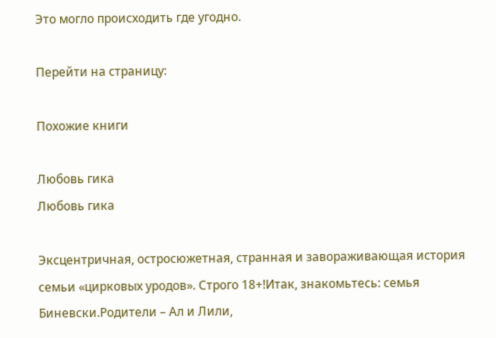Это могло происходить где угодно.

Перейти на страницу:

Похожие книги

Любовь гика
Любовь гика

Эксцентричная, остросюжетная, странная и завораживающая история семьи «цирковых уродов». Строго 18+!Итак, знакомьтесь: семья Биневски.Родители – Ал и Лили,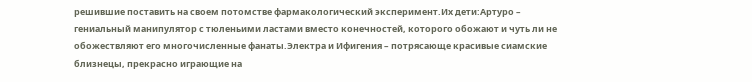решившие поставить на своем потомстве фармакологический эксперимент.Их дети:Артуро – гениальный манипулятор с тюленьими ластами вместо конечностей, которого обожают и чуть ли не обожествляют его многочисленные фанаты.Электра и Ифигения – потрясающе красивые сиамские близнецы, прекрасно играющие на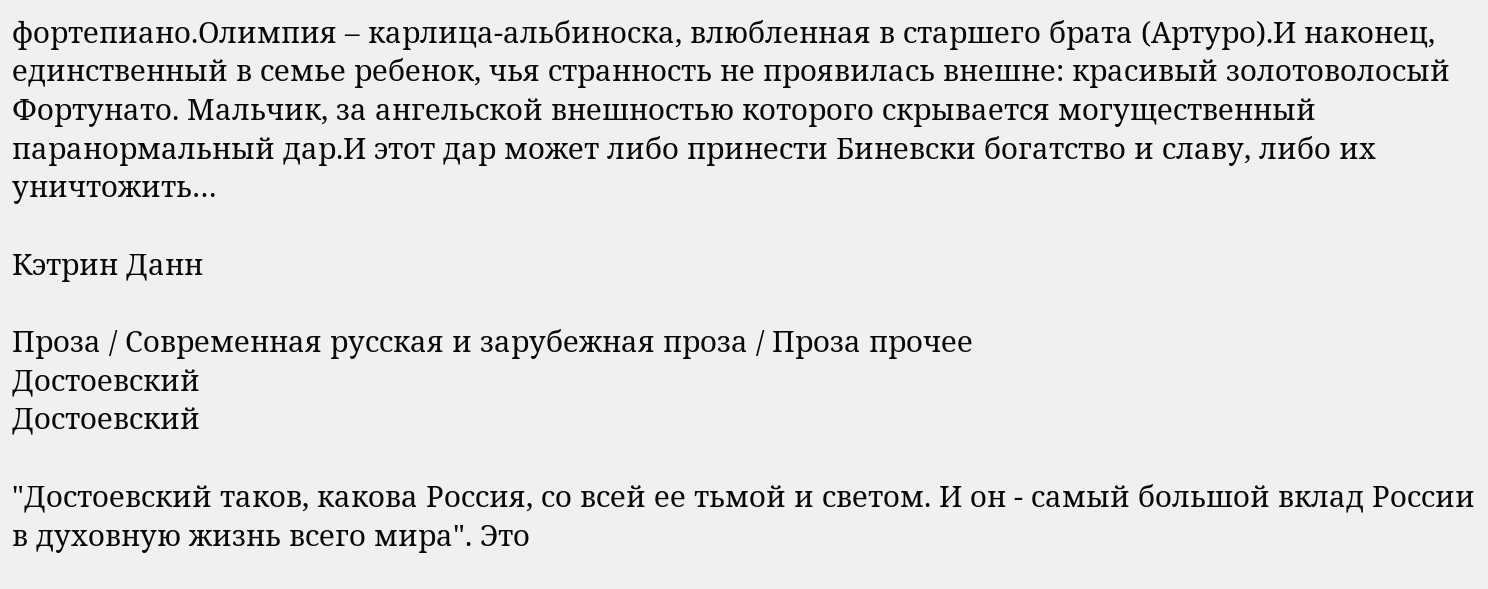фортепиано.Олимпия – карлица-альбиноска, влюбленная в старшего брата (Артуро).И наконец, единственный в семье ребенок, чья странность не проявилась внешне: красивый золотоволосый Фортунато. Мальчик, за ангельской внешностью которого скрывается могущественный паранормальный дар.И этот дар может либо принести Биневски богатство и славу, либо их уничтожить…

Кэтрин Данн

Проза / Современная русская и зарубежная проза / Проза прочее
Достоевский
Достоевский

"Достоевский таков, какова Россия, со всей ее тьмой и светом. И он - самый большой вклад России в духовную жизнь всего мира". Это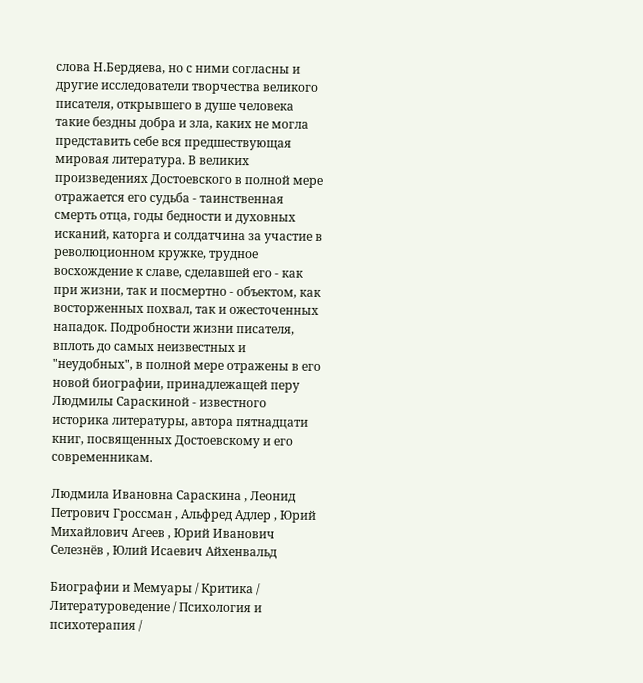слова Н.Бердяева, но с ними согласны и другие исследователи творчества великого писателя, открывшего в душе человека такие бездны добра и зла, каких не могла представить себе вся предшествующая мировая литература. В великих произведениях Достоевского в полной мере отражается его судьба - таинственная смерть отца, годы бедности и духовных исканий, каторга и солдатчина за участие в революционном кружке, трудное восхождение к славе, сделавшей его - как при жизни, так и посмертно - объектом, как восторженных похвал, так и ожесточенных нападок. Подробности жизни писателя, вплоть до самых неизвестных и "неудобных", в полной мере отражены в его новой биографии, принадлежащей перу Людмилы Сараскиной - известного историка литературы, автора пятнадцати книг, посвященных Достоевскому и его современникам.

Людмила Ивановна Сараскина , Леонид Петрович Гроссман , Альфред Адлер , Юрий Михайлович Агеев , Юрий Иванович Селезнёв , Юлий Исаевич Айхенвальд

Биографии и Мемуары / Критика / Литературоведение / Психология и психотерапия /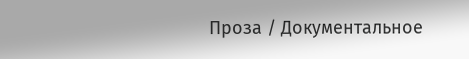Проза / Документальное